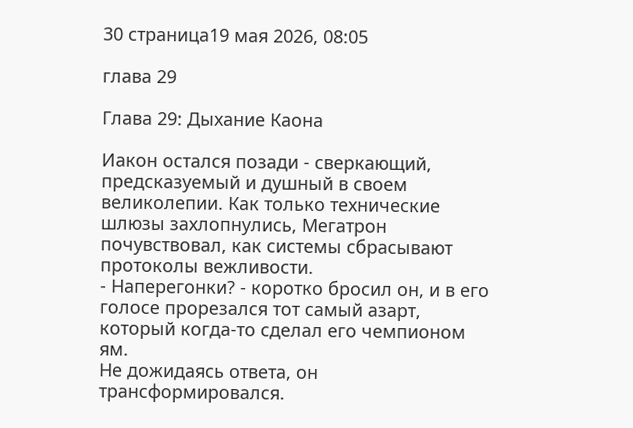30 страница19 мая 2026, 08:05

глава 29

Глава 29: Дыхание Каона

Иакон остался позади - сверкающий, предсказуемый и душный в своем великолепии. Как только технические шлюзы захлопнулись, Мегатрон почувствовал, как системы сбрасывают протоколы вежливости.
- Наперегонки? - коротко бросил он, и в его голосе прорезался тот самый азарт, который когда-то сделал его чемпионом ям.
Не дожидаясь ответа, он трансформировался.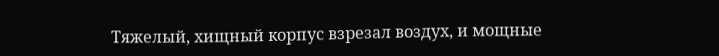Тяжелый, хищный корпус взрезал воздух, и мощные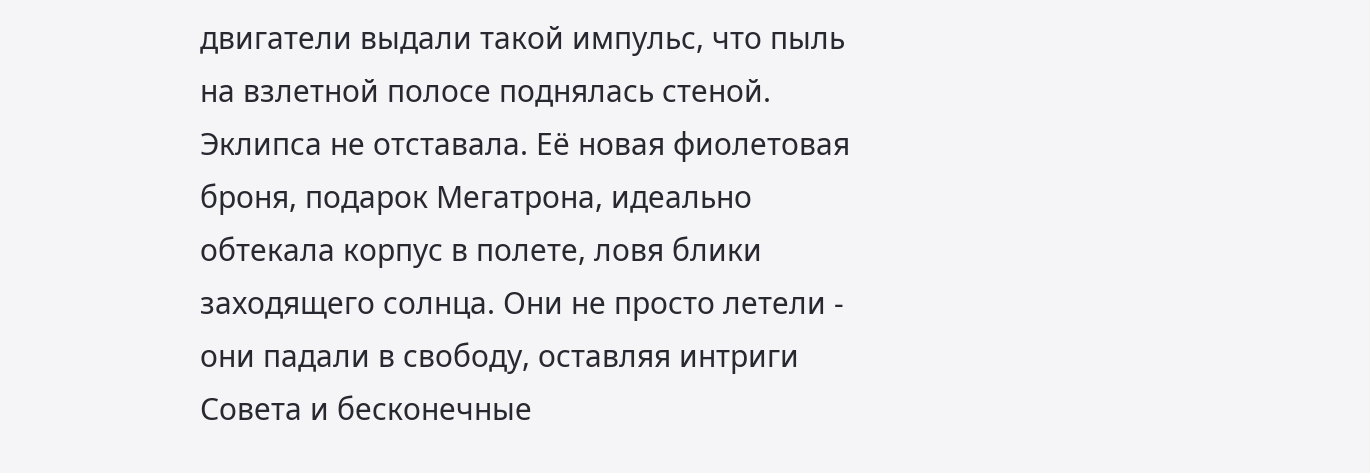двигатели выдали такой импульс, что пыль на взлетной полосе поднялась стеной. Эклипса не отставала. Её новая фиолетовая броня, подарок Мегатрона, идеально обтекала корпус в полете, ловя блики заходящего солнца. Они не просто летели - они падали в свободу, оставляя интриги Совета и бесконечные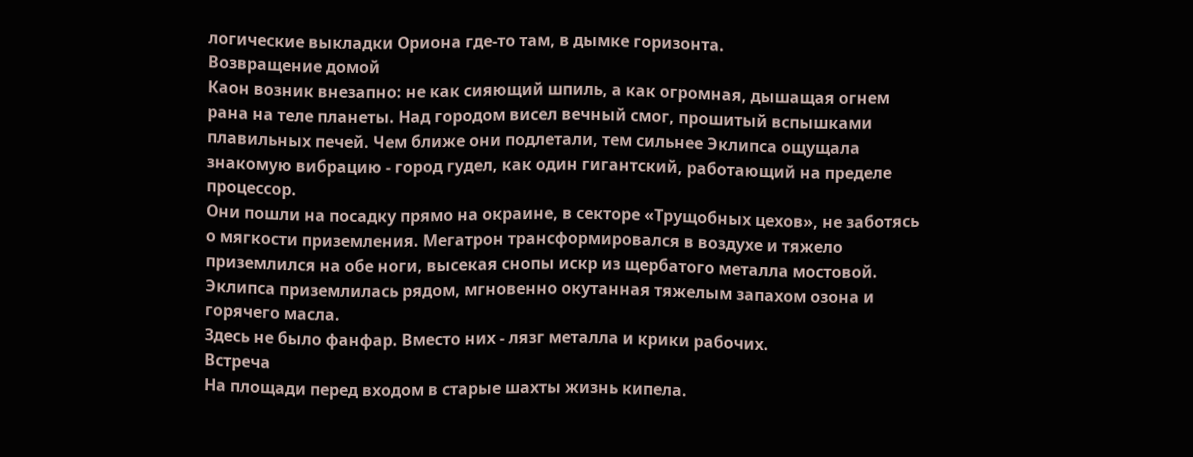логические выкладки Ориона где-то там, в дымке горизонта.
Возвращение домой
Каон возник внезапно: не как сияющий шпиль, а как огромная, дышащая огнем рана на теле планеты. Над городом висел вечный смог, прошитый вспышками плавильных печей. Чем ближе они подлетали, тем сильнее Эклипса ощущала знакомую вибрацию - город гудел, как один гигантский, работающий на пределе процессор.
Они пошли на посадку прямо на окраине, в секторе «Трущобных цехов», не заботясь о мягкости приземления. Мегатрон трансформировался в воздухе и тяжело приземлился на обе ноги, высекая снопы искр из щербатого металла мостовой. Эклипса приземлилась рядом, мгновенно окутанная тяжелым запахом озона и горячего масла.
Здесь не было фанфар. Вместо них - лязг металла и крики рабочих.
Встреча
На площади перед входом в старые шахты жизнь кипела.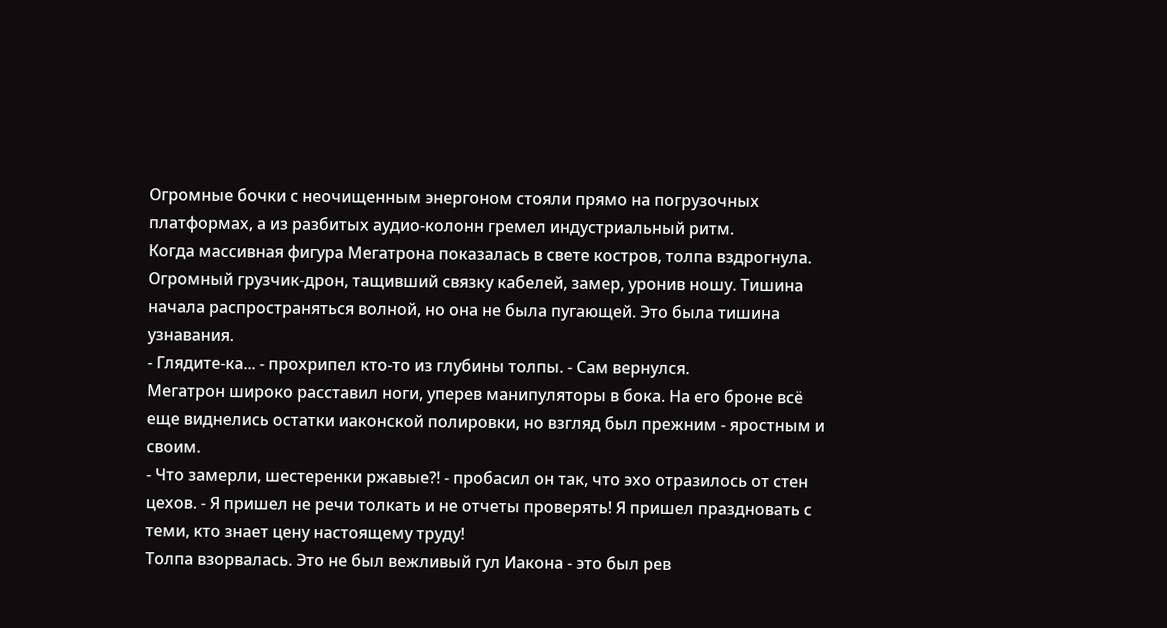Огромные бочки с неочищенным энергоном стояли прямо на погрузочных платформах, а из разбитых аудио-колонн гремел индустриальный ритм.
Когда массивная фигура Мегатрона показалась в свете костров, толпа вздрогнула. Огромный грузчик-дрон, тащивший связку кабелей, замер, уронив ношу. Тишина начала распространяться волной, но она не была пугающей. Это была тишина узнавания.
- Глядите-ка... - прохрипел кто-то из глубины толпы. - Сам вернулся.
Мегатрон широко расставил ноги, уперев манипуляторы в бока. На его броне всё еще виднелись остатки иаконской полировки, но взгляд был прежним - яростным и своим.
- Что замерли, шестеренки ржавые?! - пробасил он так, что эхо отразилось от стен цехов. - Я пришел не речи толкать и не отчеты проверять! Я пришел праздновать с теми, кто знает цену настоящему труду!
Толпа взорвалась. Это не был вежливый гул Иакона - это был рев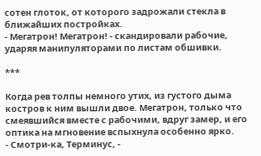сотен глоток, от которого задрожали стекла в ближайших постройках.
- Мегатрон! Мегатрон! - скандировали рабочие, ударяя манипуляторами по листам обшивки.

***

Когда рев толпы немного утих, из густого дыма костров к ним вышли двое. Мегатрон, только что смеявшийся вместе с рабочими, вдруг замер, и его оптика на мгновение вспыхнула особенно ярко.
- Смотри-ка, Терминус, -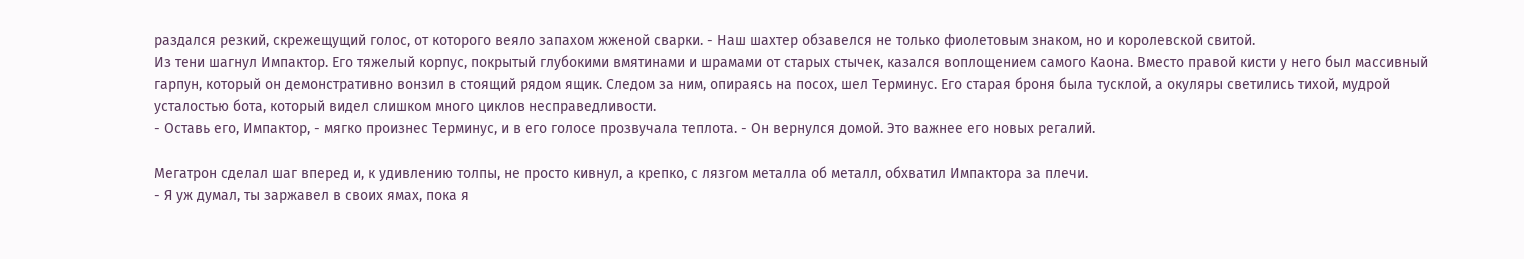раздался резкий, скрежещущий голос, от которого веяло запахом жженой сварки. - Наш шахтер обзавелся не только фиолетовым знаком, но и королевской свитой.
Из тени шагнул Импактор. Его тяжелый корпус, покрытый глубокими вмятинами и шрамами от старых стычек, казался воплощением самого Каона. Вместо правой кисти у него был массивный гарпун, который он демонстративно вонзил в стоящий рядом ящик. Следом за ним, опираясь на посох, шел Терминус. Его старая броня была тусклой, а окуляры светились тихой, мудрой усталостью бота, который видел слишком много циклов несправедливости.
- Оставь его, Импактор, - мягко произнес Терминус, и в его голосе прозвучала теплота. - Он вернулся домой. Это важнее его новых регалий.

Мегатрон сделал шаг вперед и, к удивлению толпы, не просто кивнул, а крепко, с лязгом металла об металл, обхватил Импактора за плечи.
- Я уж думал, ты заржавел в своих ямах, пока я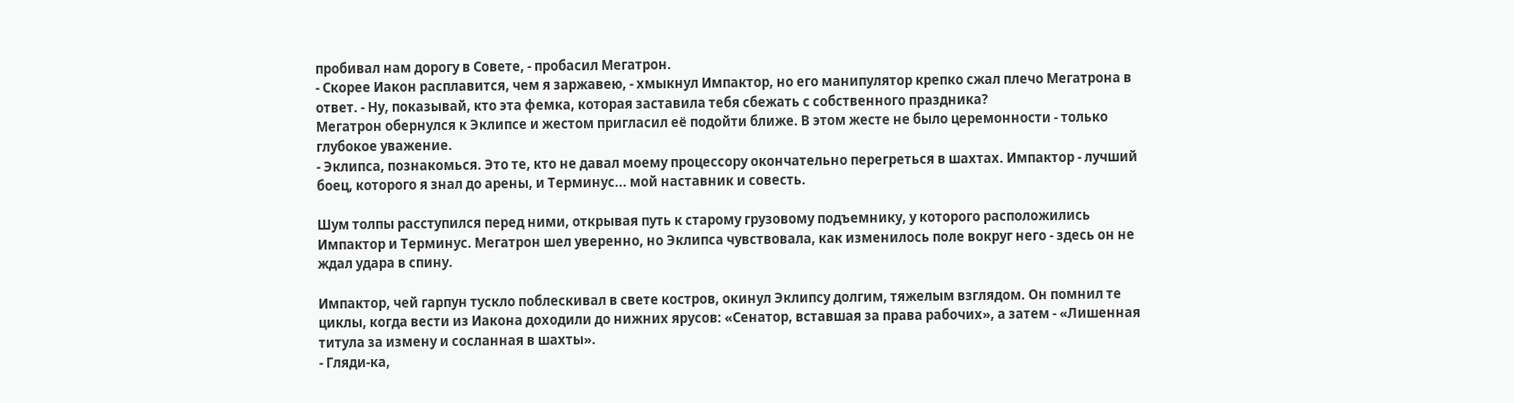пробивал нам дорогу в Совете, - пробасил Мегатрон.
- Скорее Иакон расплавится, чем я заржавею, - хмыкнул Импактор, но его манипулятор крепко сжал плечо Мегатрона в ответ. - Ну, показывай, кто эта фемка, которая заставила тебя сбежать с собственного праздника?
Мегатрон обернулся к Эклипсе и жестом пригласил её подойти ближе. В этом жесте не было церемонности - только глубокое уважение.
- Эклипса, познакомься. Это те, кто не давал моему процессору окончательно перегреться в шахтах. Импактор - лучший боец, которого я знал до арены, и Терминус... мой наставник и совесть.

Шум толпы расступился перед ними, открывая путь к старому грузовому подъемнику, у которого расположились Импактор и Терминус. Мегатрон шел уверенно, но Эклипса чувствовала, как изменилось поле вокруг него - здесь он не ждал удара в спину.

Импактор, чей гарпун тускло поблескивал в свете костров, окинул Эклипсу долгим, тяжелым взглядом. Он помнил те циклы, когда вести из Иакона доходили до нижних ярусов: «Сенатор, вставшая за права рабочих», а затем - «Лишенная титула за измену и сосланная в шахты».
- Гляди-ка,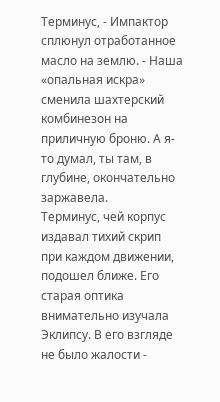Терминус, - Импактор сплюнул отработанное масло на землю. - Наша «опальная искра» сменила шахтерский комбинезон на приличную броню. А я-то думал, ты там, в глубине, окончательно заржавела.
Терминус, чей корпус издавал тихий скрип при каждом движении, подошел ближе. Его старая оптика внимательно изучала Эклипсу. В его взгляде не было жалости -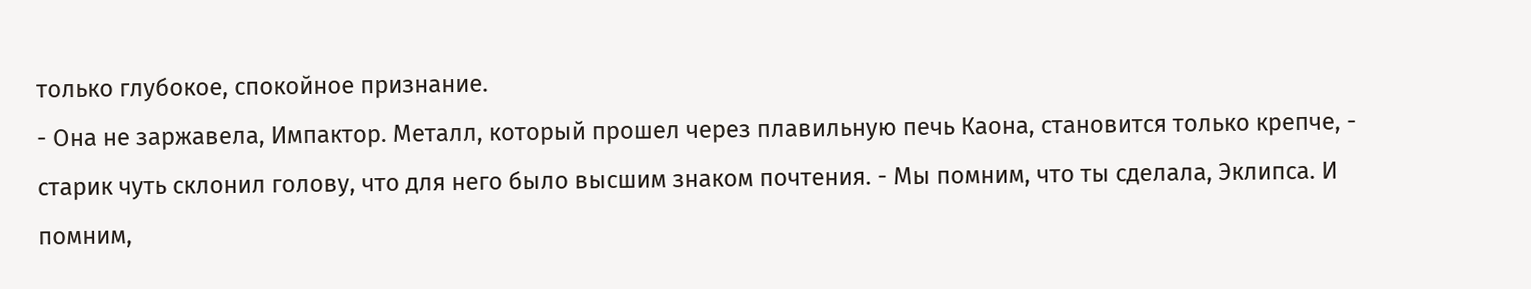только глубокое, спокойное признание.
- Она не заржавела, Импактор. Металл, который прошел через плавильную печь Каона, становится только крепче, - старик чуть склонил голову, что для него было высшим знаком почтения. - Мы помним, что ты сделала, Эклипса. И помним,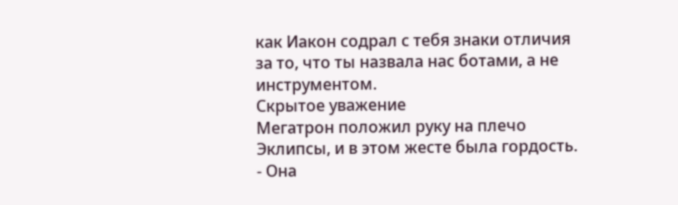как Иакон содрал с тебя знаки отличия за то, что ты назвала нас ботами, а не инструментом.
Скрытое уважение
Мегатрон положил руку на плечо Эклипсы, и в этом жесте была гордость.
- Она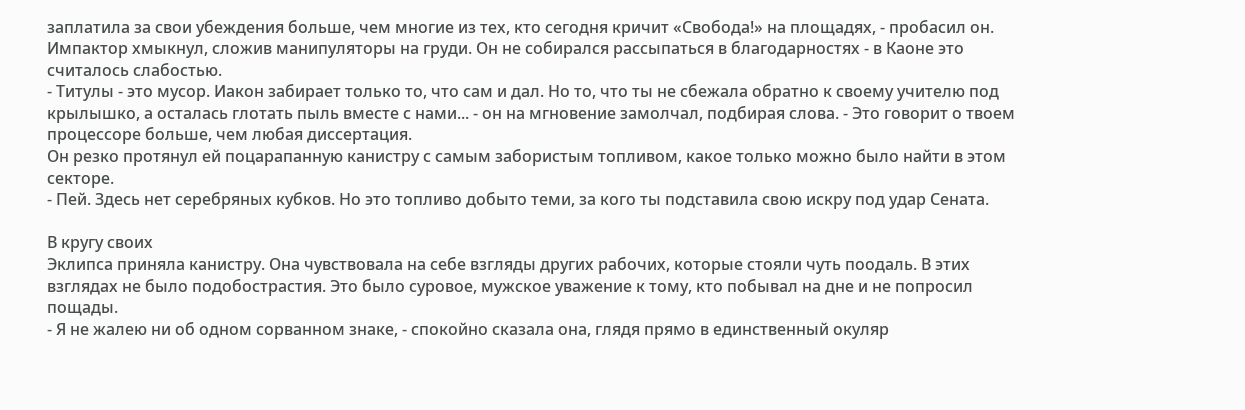заплатила за свои убеждения больше, чем многие из тех, кто сегодня кричит «Свобода!» на площадях, - пробасил он.
Импактор хмыкнул, сложив манипуляторы на груди. Он не собирался рассыпаться в благодарностях - в Каоне это считалось слабостью.
- Титулы - это мусор. Иакон забирает только то, что сам и дал. Но то, что ты не сбежала обратно к своему учителю под крылышко, а осталась глотать пыль вместе с нами... - он на мгновение замолчал, подбирая слова. - Это говорит о твоем процессоре больше, чем любая диссертация.
Он резко протянул ей поцарапанную канистру с самым забористым топливом, какое только можно было найти в этом секторе.
- Пей. Здесь нет серебряных кубков. Но это топливо добыто теми, за кого ты подставила свою искру под удар Сената.

В кругу своих
Эклипса приняла канистру. Она чувствовала на себе взгляды других рабочих, которые стояли чуть поодаль. В этих взглядах не было подобострастия. Это было суровое, мужское уважение к тому, кто побывал на дне и не попросил пощады.
- Я не жалею ни об одном сорванном знаке, - спокойно сказала она, глядя прямо в единственный окуляр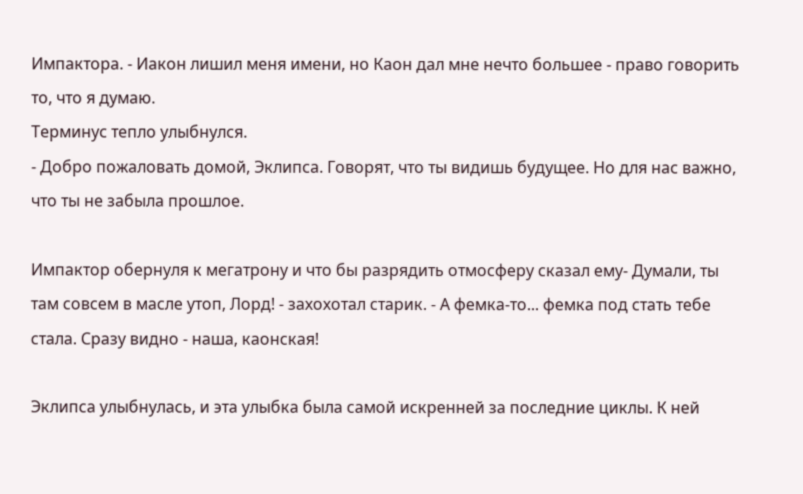Импактора. - Иакон лишил меня имени, но Каон дал мне нечто большее - право говорить то, что я думаю.
Терминус тепло улыбнулся.
- Добро пожаловать домой, Эклипса. Говорят, что ты видишь будущее. Но для нас важно, что ты не забыла прошлое.

Импактор обернуля к мегатрону и что бы разрядить отмосферу сказал ему- Думали, ты там совсем в масле утоп, Лорд! - захохотал старик. - А фемка-то... фемка под стать тебе стала. Сразу видно - наша, каонская!

Эклипса улыбнулась, и эта улыбка была самой искренней за последние циклы. К ней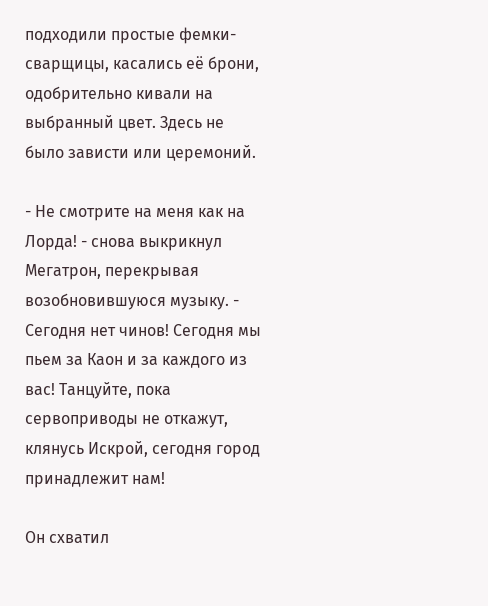подходили простые фемки-сварщицы, касались её брони, одобрительно кивали на выбранный цвет. Здесь не было зависти или церемоний.

- Не смотрите на меня как на Лорда! - снова выкрикнул Мегатрон, перекрывая возобновившуюся музыку. - Сегодня нет чинов! Сегодня мы пьем за Каон и за каждого из вас! Танцуйте, пока сервоприводы не откажут, клянусь Искрой, сегодня город принадлежит нам!

Он схватил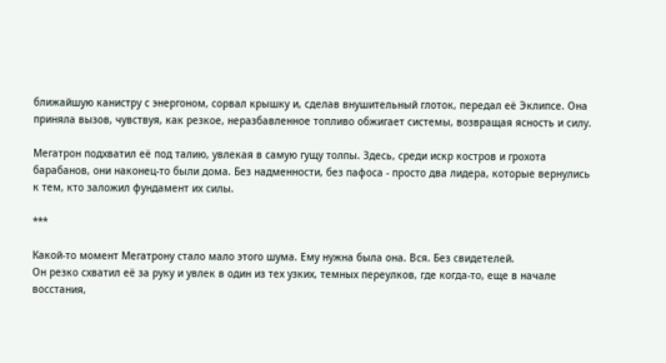ближайшую канистру с энергоном, сорвал крышку и, сделав внушительный глоток, передал её Эклипсе. Она приняла вызов, чувствуя, как резкое, неразбавленное топливо обжигает системы, возвращая ясность и силу.

Мегатрон подхватил её под талию, увлекая в самую гущу толпы. Здесь, среди искр костров и грохота барабанов, они наконец-то были дома. Без надменности, без пафоса - просто два лидера, которые вернулись к тем, кто заложил фундамент их силы.

***

Какой-то момент Мегатрону стало мало этого шума. Ему нужна была она. Вся. Без свидетелей.
Он резко схватил её за руку и увлек в один из тех узких, темных переулков, где когда-то, еще в начале восстания,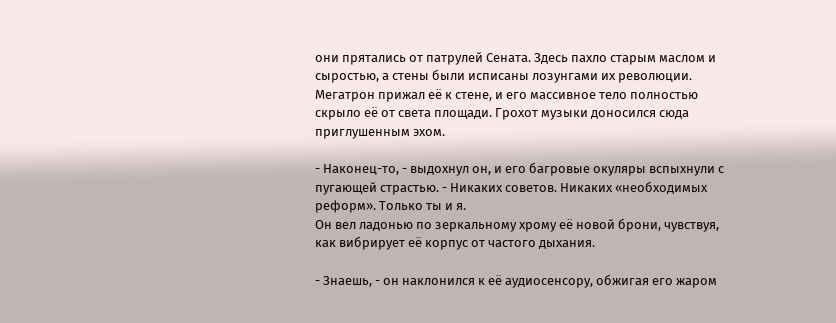они прятались от патрулей Сената. Здесь пахло старым маслом и сыростью, а стены были исписаны лозунгами их революции.
Мегатрон прижал её к стене, и его массивное тело полностью скрыло её от света площади. Грохот музыки доносился сюда приглушенным эхом.

- Наконец-то, - выдохнул он, и его багровые окуляры вспыхнули с пугающей страстью. - Никаких советов. Никаких «необходимых реформ». Только ты и я.
Он вел ладонью по зеркальному хрому её новой брони, чувствуя, как вибрирует её корпус от частого дыхания.

- Знаешь, - он наклонился к её аудиосенсору, обжигая его жаром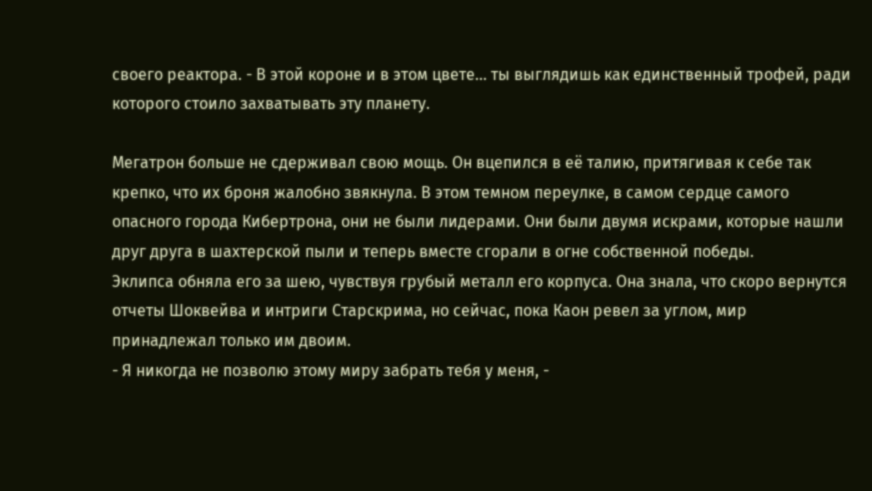своего реактора. - В этой короне и в этом цвете... ты выглядишь как единственный трофей, ради которого стоило захватывать эту планету.

Мегатрон больше не сдерживал свою мощь. Он вцепился в её талию, притягивая к себе так крепко, что их броня жалобно звякнула. В этом темном переулке, в самом сердце самого опасного города Кибертрона, они не были лидерами. Они были двумя искрами, которые нашли друг друга в шахтерской пыли и теперь вместе сгорали в огне собственной победы.
Эклипса обняла его за шею, чувствуя грубый металл его корпуса. Она знала, что скоро вернутся отчеты Шоквейва и интриги Старскрима, но сейчас, пока Каон ревел за углом, мир принадлежал только им двоим.
- Я никогда не позволю этому миру забрать тебя у меня, -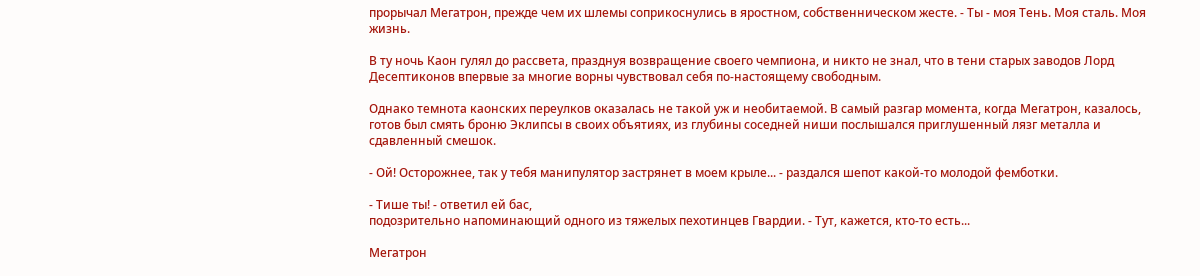прорычал Мегатрон, прежде чем их шлемы соприкоснулись в яростном, собственническом жесте. - Ты - моя Тень. Моя сталь. Моя жизнь.

В ту ночь Каон гулял до рассвета, празднуя возвращение своего чемпиона, и никто не знал, что в тени старых заводов Лорд Десептиконов впервые за многие ворны чувствовал себя по-настоящему свободным.

Однако темнота каонских переулков оказалась не такой уж и необитаемой. В самый разгар момента, когда Мегатрон, казалось, готов был смять броню Эклипсы в своих объятиях, из глубины соседней ниши послышался приглушенный лязг металла и сдавленный смешок.

- Ой! Осторожнее, так у тебя манипулятор застрянет в моем крыле... - раздался шепот какой-то молодой фемботки.

- Тише ты! - ответил ей бас,
подозрительно напоминающий одного из тяжелых пехотинцев Гвардии. - Тут, кажется, кто-то есть...

Мегатрон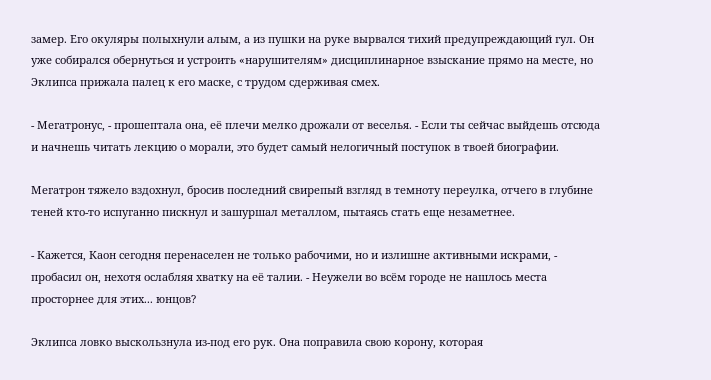замер. Его окуляры полыхнули алым, а из пушки на руке вырвался тихий предупреждающий гул. Он уже собирался обернуться и устроить «нарушителям» дисциплинарное взыскание прямо на месте, но Эклипса прижала палец к его маске, с трудом сдерживая смех.

- Мегатронус, - прошептала она, её плечи мелко дрожали от веселья. - Если ты сейчас выйдешь отсюда и начнешь читать лекцию о морали, это будет самый нелогичный поступок в твоей биографии.

Мегатрон тяжело вздохнул, бросив последний свирепый взгляд в темноту переулка, отчего в глубине теней кто-то испуганно пискнул и зашуршал металлом, пытаясь стать еще незаметнее.

- Кажется, Каон сегодня перенаселен не только рабочими, но и излишне активными искрами, - пробасил он, нехотя ослабляя хватку на её талии. - Неужели во всём городе не нашлось места просторнее для этих... юнцов?

Эклипса ловко выскользнула из-под его рук. Она поправила свою корону, которая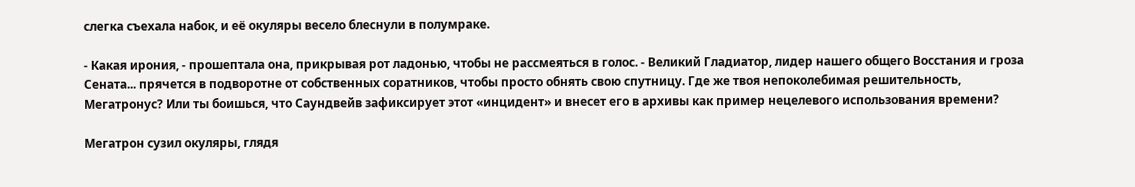слегка съехала набок, и её окуляры весело блеснули в полумраке.

- Какая ирония, - прошептала она, прикрывая рот ладонью, чтобы не рассмеяться в голос. - Великий Гладиатор, лидер нашего общего Восстания и гроза Сената... прячется в подворотне от собственных соратников, чтобы просто обнять свою спутницу. Где же твоя непоколебимая решительность, Мегатронус? Или ты боишься, что Саундвейв зафиксирует этот «инцидент» и внесет его в архивы как пример нецелевого использования времени?

Мегатрон сузил окуляры, глядя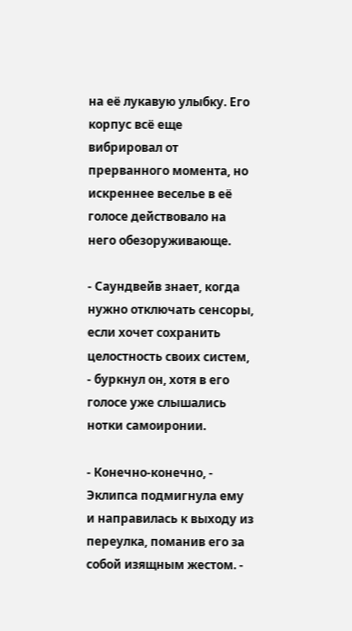на её лукавую улыбку. Его корпус всё еще вибрировал от прерванного момента, но искреннее веселье в её голосе действовало на него обезоруживающе.

- Саундвейв знает, когда нужно отключать сенсоры, если хочет сохранить целостность своих систем, - буркнул он, хотя в его голосе уже слышались нотки самоиронии.

- Конечно-конечно, - Эклипса подмигнула ему и направилась к выходу из переулка, поманив его за собой изящным жестом. -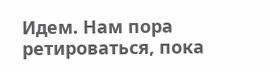Идем. Нам пора ретироваться, пока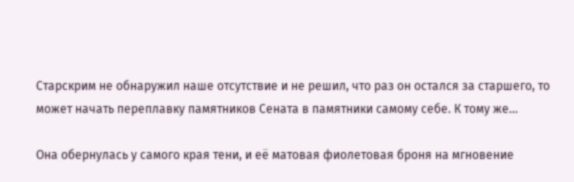Старскрим не обнаружил наше отсутствие и не решил, что раз он остался за старшего, то может начать переплавку памятников Сената в памятники самому себе. К тому же...

Она обернулась у самого края тени, и её матовая фиолетовая броня на мгновение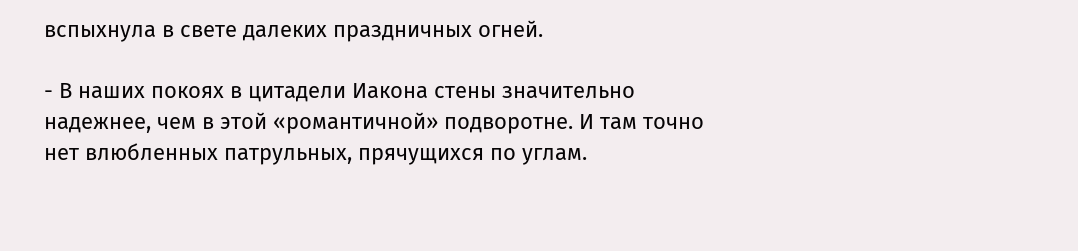вспыхнула в свете далеких праздничных огней.

- В наших покоях в цитадели Иакона стены значительно надежнее, чем в этой «романтичной» подворотне. И там точно нет влюбленных патрульных, прячущихся по углам.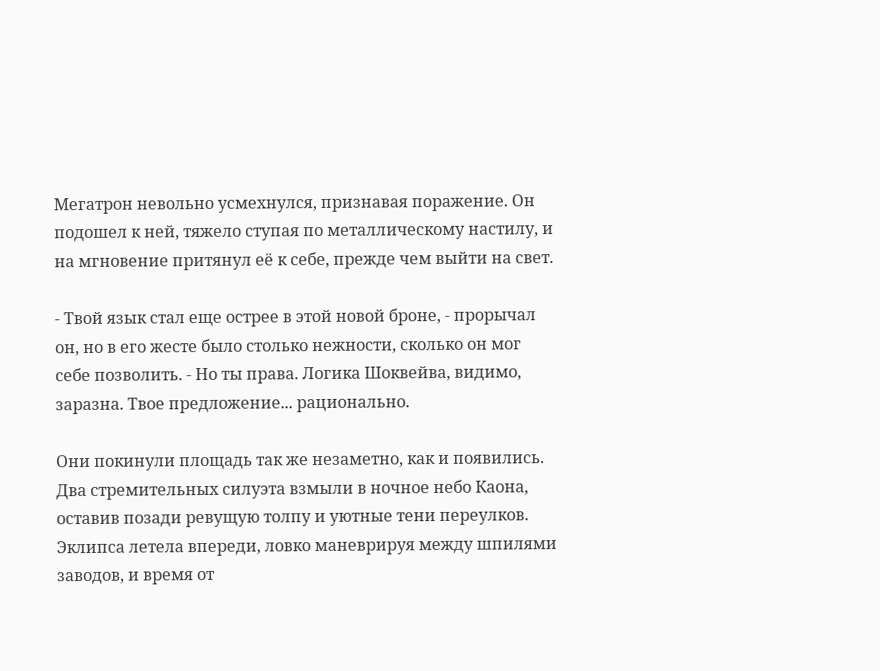Мегатрон невольно усмехнулся, признавая поражение. Он подошел к ней, тяжело ступая по металлическому настилу, и на мгновение притянул её к себе, прежде чем выйти на свет.

- Твой язык стал еще острее в этой новой броне, - прорычал он, но в его жесте было столько нежности, сколько он мог себе позволить. - Но ты права. Логика Шоквейва, видимо, заразна. Твое предложение... рационально.

Они покинули площадь так же незаметно, как и появились. Два стремительных силуэта взмыли в ночное небо Каона, оставив позади ревущую толпу и уютные тени переулков. Эклипса летела впереди, ловко маневрируя между шпилями заводов, и время от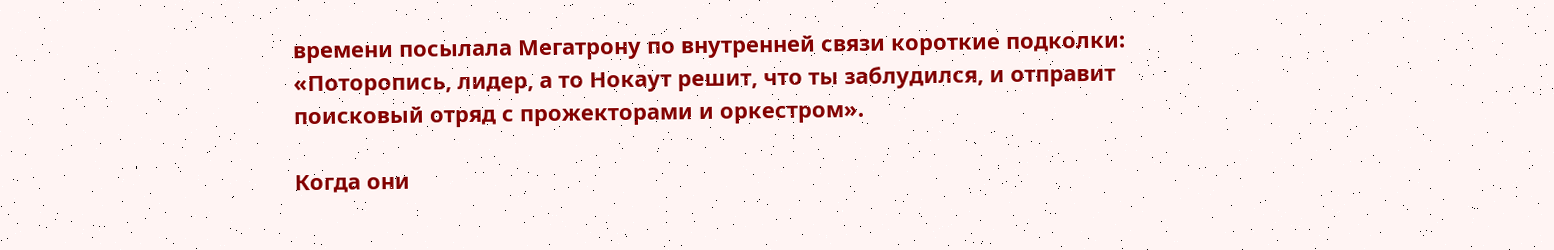времени посылала Мегатрону по внутренней связи короткие подколки: «Поторопись, лидер, а то Нокаут решит, что ты заблудился, и отправит поисковый отряд с прожекторами и оркестром».

Когда они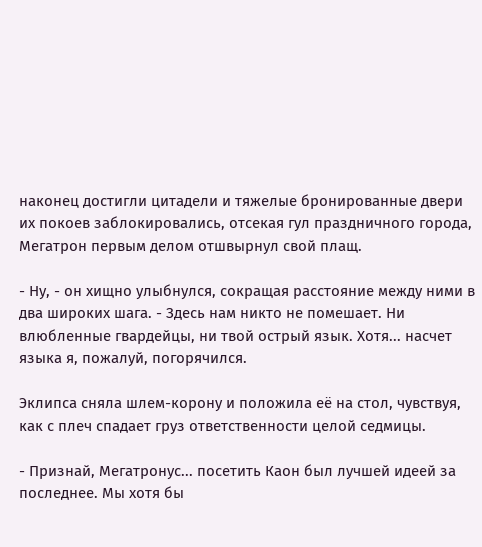наконец достигли цитадели и тяжелые бронированные двери их покоев заблокировались, отсекая гул праздничного города, Мегатрон первым делом отшвырнул свой плащ.

- Ну, - он хищно улыбнулся, сокращая расстояние между ними в два широких шага. - Здесь нам никто не помешает. Ни влюбленные гвардейцы, ни твой острый язык. Хотя... насчет языка я, пожалуй, погорячился.

Эклипса сняла шлем-корону и положила её на стол, чувствуя, как с плеч спадает груз ответственности целой седмицы.

- Признай, Мегатронус... посетить Каон был лучшей идеей за последнее. Мы хотя бы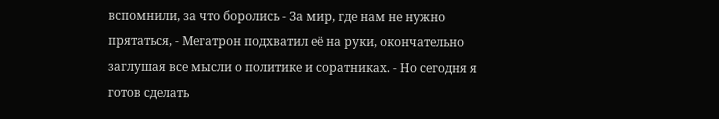вспомнили, за что боролись - За мир, где нам не нужно прятаться, - Мегатрон подхватил её на руки, окончательно заглушая все мысли о политике и соратниках. - Но сегодня я готов сделать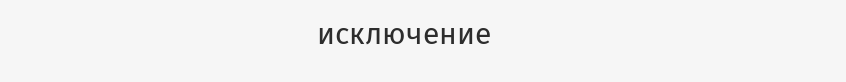исключение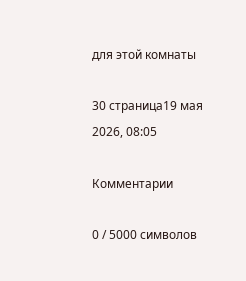для этой комнаты

30 страница19 мая 2026, 08:05

Комментарии

0 / 5000 символов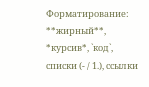Форматирование: **жирный**, *курсив*, `код`, списки (- / 1.), ссылки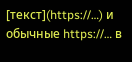[текст](https://…) и обычные https://… в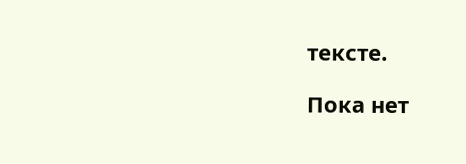тексте.

Пока нет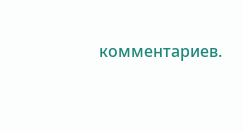комментариев.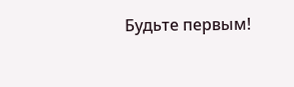Будьте первым!